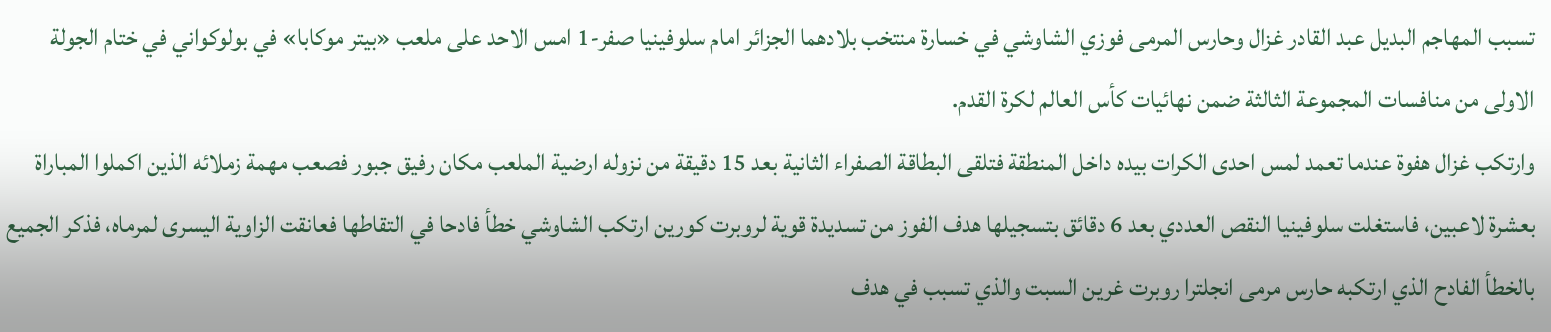تسبب المهاجم البديل عبد القادر غزال وحارس المرمى فوزي الشاوشي في خسارة منتخب بلادهما الجزائر امام سلوفينيا صفر-1 امس الاحد على ملعب «بيتر موكابا» في بولوكواني في ختام الجولة الاولى من منافسات المجموعة الثالثة ضمن نهائيات كأس العالم لكرة القدم.
وارتكب غزال هفوة عندما تعمد لمس احدى الكرات بيده داخل المنطقة فتلقى البطاقة الصفراء الثانية بعد 15 دقيقة من نزوله ارضية الملعب مكان رفيق جبور فصعب مهمة زملائه الذين اكملوا المباراة بعشرة لاعبين، فاستغلت سلوفينيا النقص العددي بعد 6 دقائق بتسجيلها هدف الفوز من تسديدة قوية لروبرت كورين ارتكب الشاوشي خطأ فادحا في التقاطها فعانقت الزاوية اليسرى لمرماه، فذكر الجميع بالخطأ الفادح الذي ارتكبه حارس مرمى انجلترا روبرت غرين السبت والذي تسبب في هدف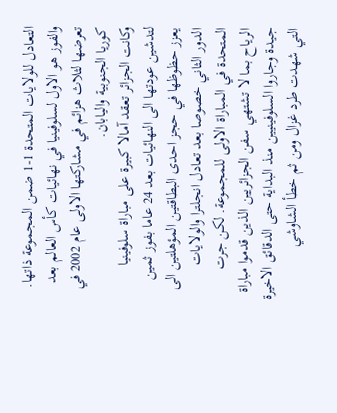التعادل للولايات المتحدة 1-1 ضمن المجموعة ذاتها. والفوز هو الاول لسلوفينيا في نهائيات كأس العالم بعد تعرضها لثلاث هزائم في مشاركتها الاولى عام 2002 في كوريا الجنوبية واليابان.
وكانت الجزائر تعقد آمالا كبيرة على مباراة سلوفينيا لتدشين عودتها الى النهائيات بعد 24 عاما بفوز ثمين يعزز حظوظها في حجز احدى البطاقتين المؤهلتين الى الدور الثاني خصوصا بعد تعادل انجلترا والولايات المتحدة في المباراة الاولى للمجموعة. لكن جرت الرياح بما لا تشتهي سفن الجزائريين الذين قدموا مباراة جيدة وجاروا السلوفينيين منذ البداية حتى الدقائق الاخيرة التي شهدت طرد غزال ومن ثم خطأ الشاوشي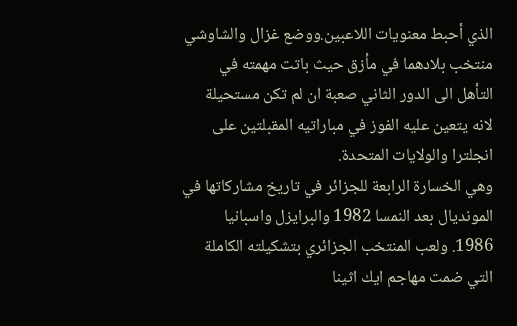الذي أحبط معنويات اللاعبين.ووضع غزال والشاوشي منتخب بلادهما في مأزق حيث باتت مهمته في التأهل الى الدور الثاني صعبة ان لم تكن مستحيلة لانه يتعين عليه الفوز في مباراتيه المقبلتين على انجلترا والولايات المتحدة.
وهي الخسارة الرابعة للجزائر في تاريخ مشاركاتها في المونديال بعد النمسا 1982 والبرايزل واسبانيا 1986. ولعب المنتخب الجزائري بتشكيلته الكاملة التي ضمت مهاجم ايك اثينا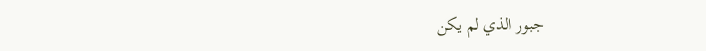جبور الذي لم يكن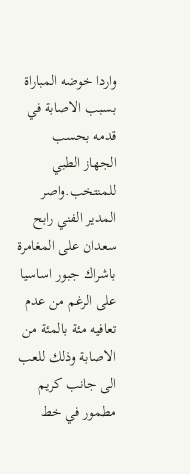واردا خوضه المباراة بسبب الاصابة في قدمه بحسب الجهاز الطبي للمنتخب.واصر المدير الفني رابح سعدان على المغامرة باشراك جبور اساسيا على الرغم من عدم تعافيه مئة بالمئة من الاصابة وذلك للعب الى جانب كريم مطمور في خط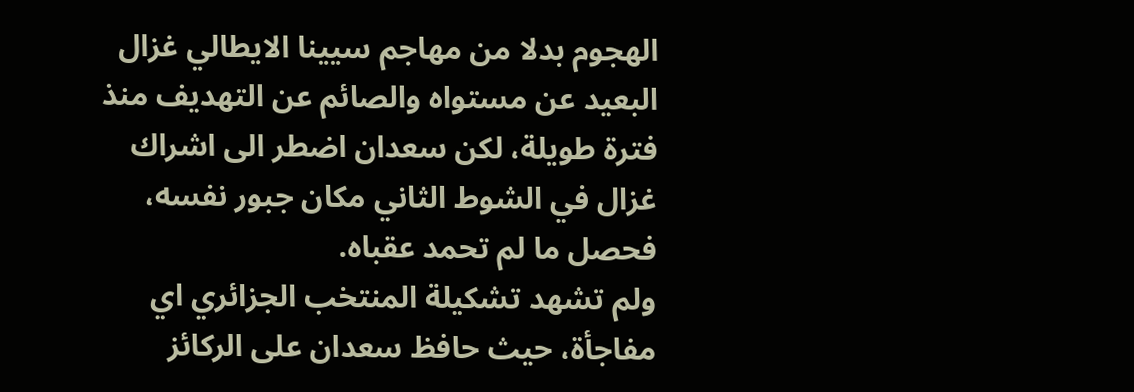الهجوم بدلا من مهاجم سيينا الايطالي غزال البعيد عن مستواه والصائم عن التهديف منذ فترة طويلة، لكن سعدان اضطر الى اشراك غزال في الشوط الثاني مكان جبور نفسه، فحصل ما لم تحمد عقباه.
ولم تشهد تشكيلة المنتخب الجزائري اي مفاجأة، حيث حافظ سعدان على الركائز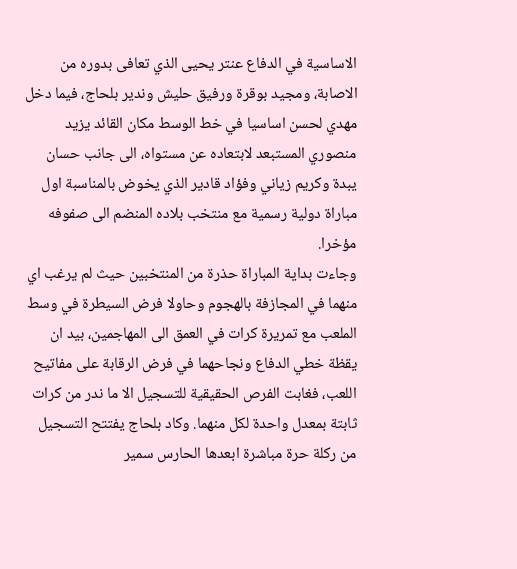الاساسية في الدفاع عنتر يحيى الذي تعافى بدوره من الاصابة، ومجيد بوقرة ورفيق حليش وندير بلحاج، فيما دخل مهدي لحسن اساسيا في خط الوسط مكان القائد يزيد منصوري المستبعد لابتعاده عن مستواه، الى جانب حسان يبدة وكريم زياني وفؤاد قادير الذي يخوض بالمناسبة اول مباراة دولية رسمية مع منتخب بلاده المنضم الى صفوفه مؤخرا.
وجاءت بداية المباراة حذرة من المنتخبين حيث لم يرغب اي منهما في المجازفة بالهجوم وحاولا فرض السيطرة في وسط الملعب مع تمريرة كرات في العمق الى المهاجمين، بيد ان يقظة خطي الدفاع ونجاحهما في فرض الرقابة على مفاتيح اللعب، فغابت الفرص الحقيقية للتسجيل الا ما ندر من كرات ثابتة بمعدل واحدة لكل منهما. وكاد بلحاج يفتتح التسجيل من ركلة حرة مباشرة ابعدها الحارس سمير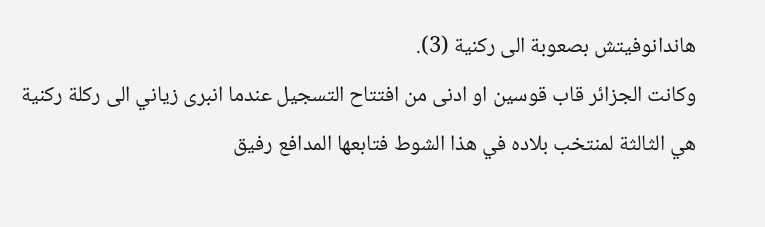هاندانوفيتش بصعوبة الى ركنية (3).
وكانت الجزائر قاب قوسين او ادنى من افتتاح التسجيل عندما انبرى زياني الى ركلة ركنية هي الثالثة لمنتخب بلاده في هذا الشوط فتابعها المدافع رفيق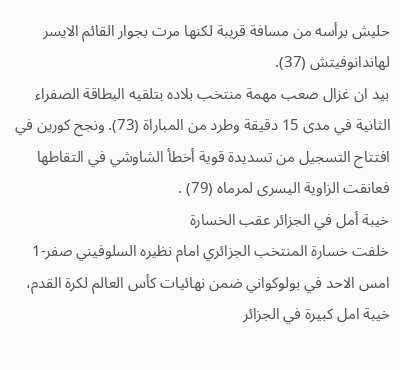حليش برأسه من مسافة قريبة لكنها مرت بجوار القائم الايسر لهاندانوفيتش (37).
بيد ان غزال صعب مهمة منتخب بلاده بتلقيه البطاقة الصفراء الثانية في مدى 15 دقيقة وطرد من المباراة (73). ونجح كورين في افتتاح التسجيل من تسديدة قوية أخطأ الشاوشي في التقاطها فعانقت الزاوية اليسرى لمرماه (79) .
خيبة أمل في الجزائر عقب الخسارة
خلفت خسارة المنتخب الجزائري امام نظيره السلوفيني صفر-1 امس الاحد في بولوكواني ضمن نهائيات كأس العالم لكرة القدم، خيبة امل كبيرة في الجزائر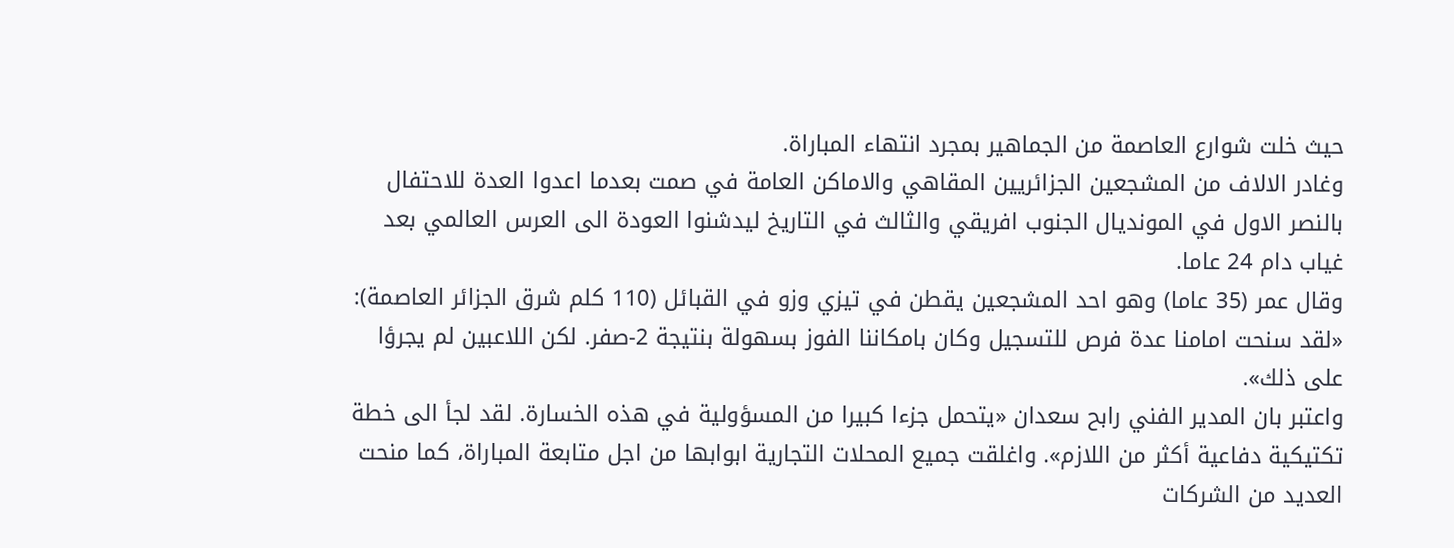حيث خلت شوارع العاصمة من الجماهير بمجرد انتهاء المباراة.
وغادر الالاف من المشجعين الجزائريين المقاهي والاماكن العامة في صمت بعدما اعدوا العدة للاحتفال بالنصر الاول في المونديال الجنوب افريقي والثالث في التاريخ ليدشنوا العودة الى العرس العالمي بعد غياب دام 24 عاما.
وقال عمر (35 عاما) وهو احد المشجعين يقطن في تيزي وزو في القبائل (110 كلم شرق الجزائر العاصمة): «لقد سنحت امامنا عدة فرص للتسجيل وكان بامكاننا الفوز بسهولة بنتيجة 2-صفر. لكن اللاعبين لم يجرؤا على ذلك».
واعتبر بان المدير الفني رابح سعدان «يتحمل جزءا كبيرا من المسؤولية في هذه الخسارة. لقد لجأ الى خطة تكتيكية دفاعية أكثر من اللازم». واغلقت جميع المحلات التجارية ابوابها من اجل متابعة المباراة، كما منحت العديد من الشركات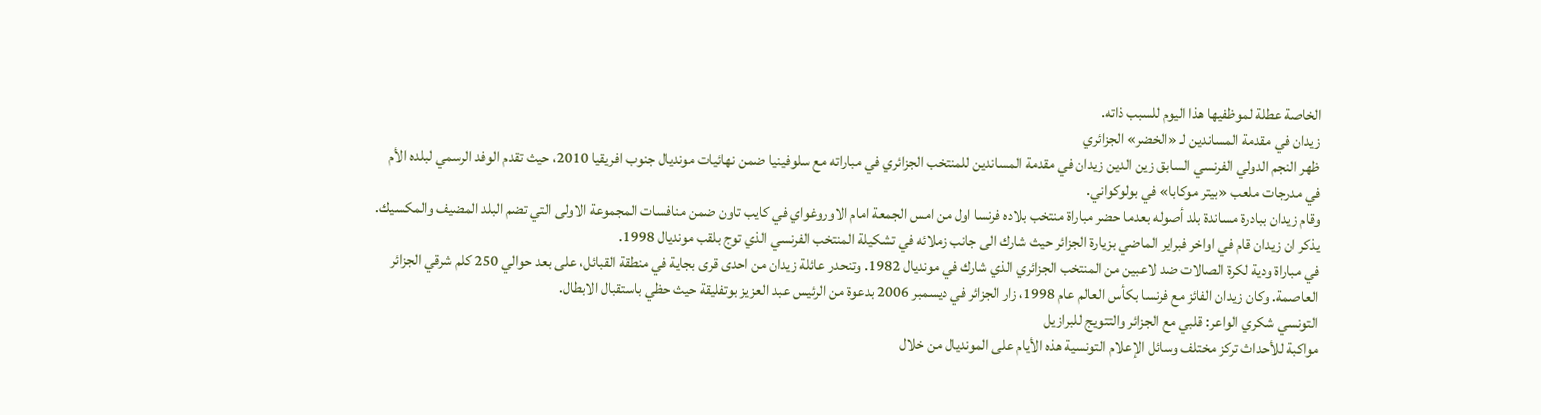الخاصة عطلة لموظفيها هذا اليوم للسبب ذاته.
زيدان في مقدمة المساندين لـ «الخضر» الجزائري
ظهر النجم الدولي الفرنسي السابق زين الدين زيدان في مقدمة المساندين للمنتخب الجزائري في مباراته مع سلوفينيا ضمن نهائيات مونديال جنوب افريقيا 2010، حيث تقدم الوفد الرسمي لبلده الأم في مدرجات ملعب «بيتر موكابا» في بولوكواني.
وقام زيدان ببادرة مساندة بلد أصوله بعدما حضر مباراة منتخب بلاده فرنسا اول من امس الجمعة امام الاوروغواي في كايب تاون ضمن منافسات المجموعة الاولى التي تضم البلد المضيف والمكسيك.
يذكر ان زيدان قام في اواخر فبراير الماضي بزيارة الجزائر حيث شارك الى جانب زملائه في تشكيلة المنتخب الفرنسي الذي توج بلقب مونديال 1998.
في مباراة ودية لكرة الصالات ضد لاعبين من المنتخب الجزائري الذي شارك في مونديال 1982. وتنحدر عائلة زيدان من احدى قرى بجاية في منطقة القبائل، على بعد حوالي 250 كلم شرقي الجزائر العاصمة. وكان زيدان الفائز مع فرنسا بكأس العالم عام 1998، زار الجزائر في ديسمبر 2006 بدعوة من الرئيس عبد العزيز بوتفليقة حيث حظي باستقبال الابطال.
التونسي شكري الواعر: قلبي مع الجزائر والتتويج للبرازيل
مواكبة للأحداث تركز مختلف وسائل الإعلام التونسية هذه الأيام على المونديال من خلال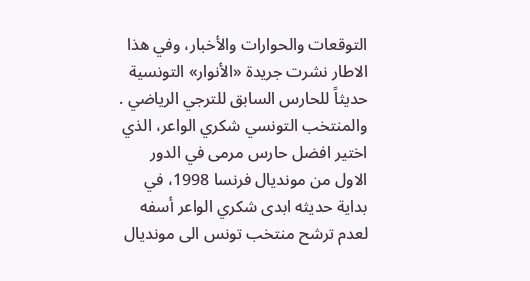التوقعات والحوارات والأخبار، وفي هذا الاطار نشرت جريدة «الأنوار» التونسية حديثاً للحارس السابق للترجي الرياضي .
والمنتخب التونسي شكري الواعر، الذي اختير افضل حارس مرمى في الدور الاول من مونديال فرنسا 1998، في بداية حديثه ابدى شكري الواعر أسفه لعدم ترشح منتخب تونس الى مونديال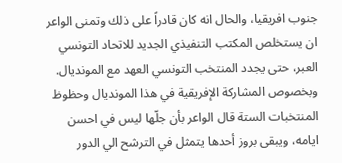جنوب افريقيا، والحال انه كان قادراً على ذلك وتمنى الواعر ان يستخلص المكتب التنفيذي الجديد للاتحاد التونسي العبر، حتى يجدد المنتخب التونسي العهد مع المونديال.
وبخصوص المشاركة الإفريقية في هذا المونديال وحظوظ المنتخبات الستة قال الواعر بأن جلّها ليس في احسن ايامه، ويبقى بروز أحدها يتمثل في الترشح الي الدور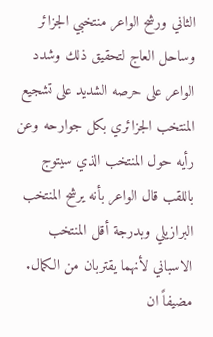الثاني ورشح الواعر منتخبي الجزائر وساحل العاج لتحقيق ذلك وشدد الواعر على حرصه الشديد على تشجيع المنتخب الجزائري بكل جوارحه وعن رأيه حول المنتخب الذي سيتوج باللقب قال الواعر بأنه يرشح المنتخب البرازيلي وبدرجة أقل المنتخب الاسباني لأنهما يقتربان من الكمال.
مضيفاً ان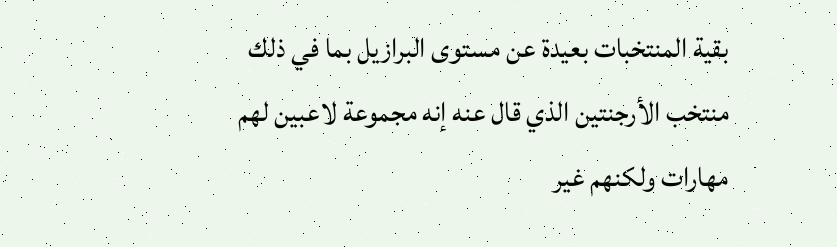بقية المنتخبات بعيدة عن مستوى البرازيل بما في ذلك منتخب الأرجنتين الذي قال عنه إنه مجموعة لاعبين لهم مهارات ولكنهم غير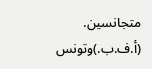متجانسين.
(أ.ف.ب.)وتونس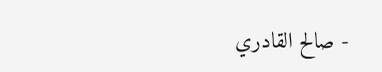- صالح القادري